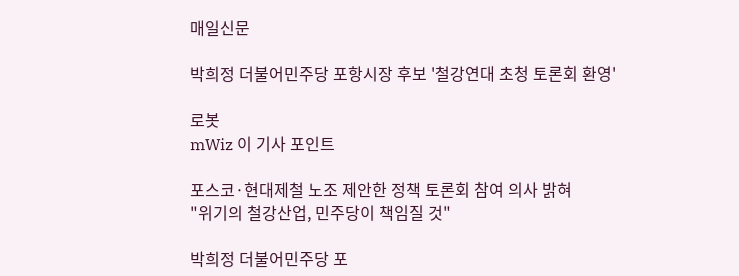매일신문

박희정 더불어민주당 포항시장 후보 '철강연대 초청 토론회 환영'

로봇
mWiz 이 기사 포인트

포스코·현대제철 노조 제안한 정책 토론회 참여 의사 밝혀
"위기의 철강산업, 민주당이 책임질 것"

박희정 더불어민주당 포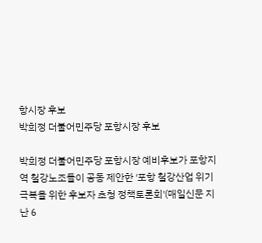항시장 후보
박희정 더불어민주당 포항시장 후보

박희정 더불어민주당 포항시장 예비후보가 포항지역 철강노조들이 공동 제안한 '포항 철강산업 위기 극복을 위한 후보자 초청 정책토론회'(매일신문 지난 6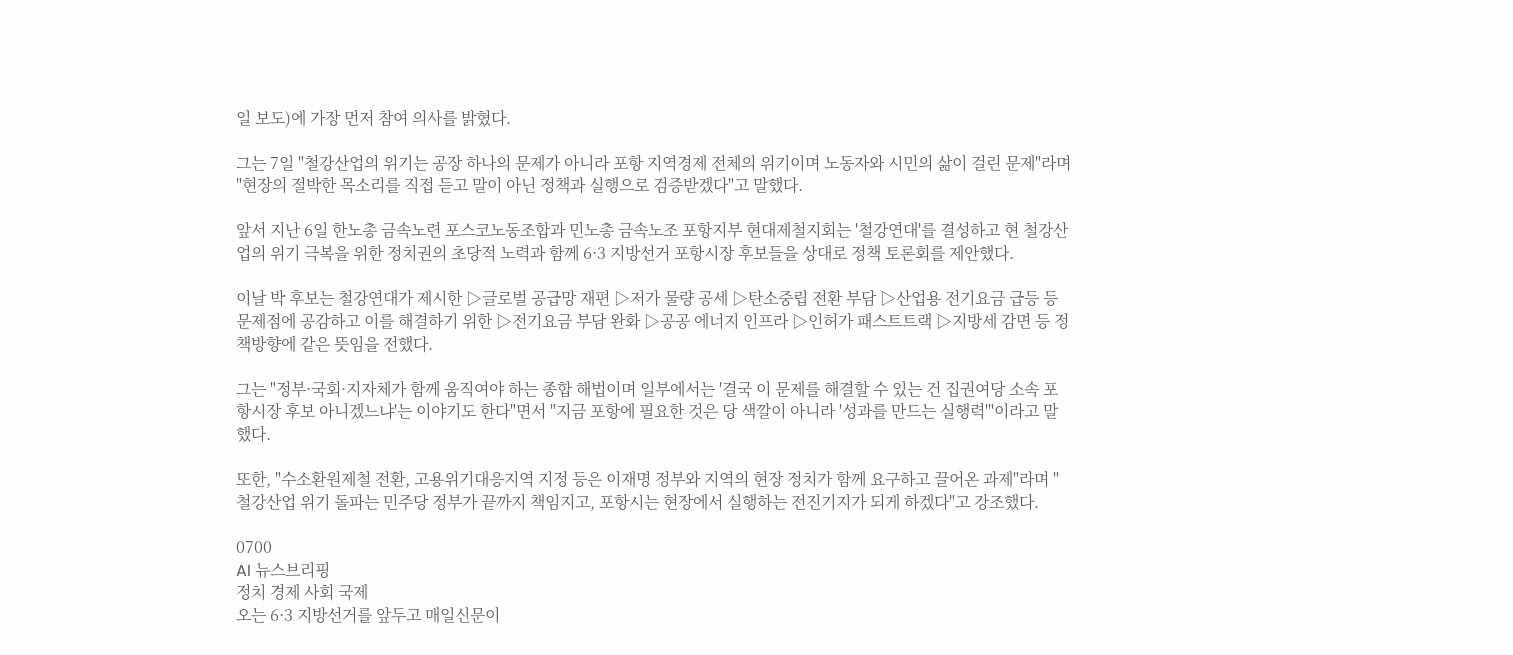일 보도)에 가장 먼저 참여 의사를 밝혔다.

그는 7일 "철강산업의 위기는 공장 하나의 문제가 아니라 포항 지역경제 전체의 위기이며 노동자와 시민의 삶이 걸린 문제"라며 "현장의 절박한 목소리를 직접 듣고 말이 아닌 정책과 실행으로 검증받겠다"고 말했다.

앞서 지난 6일 한노총 금속노련 포스코노동조합과 민노총 금속노조 포항지부 현대제철지회는 '철강연대'를 결성하고 현 철강산업의 위기 극복을 위한 정치권의 초당적 노력과 함께 6·3 지방선거 포항시장 후보들을 상대로 정책 토론회를 제안했다.

이날 박 후보는 철강연대가 제시한 ▷글로벌 공급망 재편 ▷저가 물량 공세 ▷탄소중립 전환 부담 ▷산업용 전기요금 급등 등 문제점에 공감하고 이를 해결하기 위한 ▷전기요금 부담 완화 ▷공공 에너지 인프라 ▷인허가 패스트트랙 ▷지방세 감면 등 정책방향에 같은 뜻임을 전했다.

그는 "정부·국회·지자체가 함께 움직여야 하는 종합 해법이며 일부에서는 '결국 이 문제를 해결할 수 있는 건 집권여당 소속 포항시장 후보 아니겠느냐'는 이야기도 한다"면서 "지금 포항에 필요한 것은 당 색깔이 아니라 '성과를 만드는 실행력'"이라고 말했다.

또한, "수소환원제철 전환, 고용위기대응지역 지정 등은 이재명 정부와 지역의 현장 정치가 함께 요구하고 끌어온 과제"라며 "철강산업 위기 돌파는 민주당 정부가 끝까지 책임지고, 포항시는 현장에서 실행하는 전진기지가 되게 하겠다"고 강조했다.

0700
AI 뉴스브리핑
정치 경제 사회 국제
오는 6·3 지방선거를 앞두고 매일신문이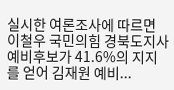실시한 여론조사에 따르면 이철우 국민의힘 경북도지사 예비후보가 41.6%의 지지를 얻어 김재원 예비...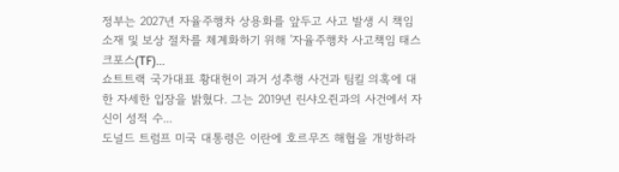정부는 2027년 자율주행차 상용화를 앞두고 사고 발생 시 책임 소재 및 보상 절차를 체계화하기 위해 '자율주행차 사고책임 태스크포스(TF)...
쇼트트랙 국가대표 황대헌이 과거 성추행 사건과 팀킬 의혹에 대한 자세한 입장을 밝혔다. 그는 2019년 린샤오쥔과의 사건에서 자신이 성적 수...
도널드 트럼프 미국 대통령은 이란에 호르무즈 해협을 개방하라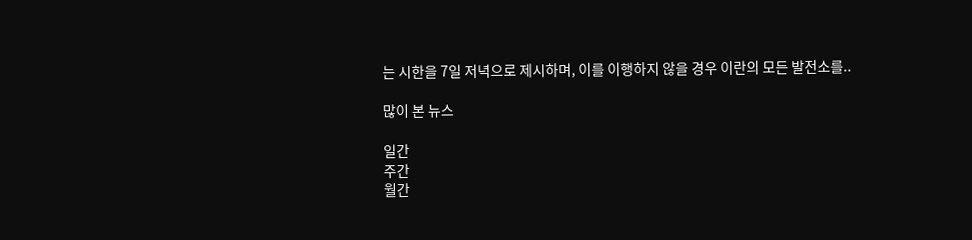는 시한을 7일 저녁으로 제시하며, 이를 이행하지 않을 경우 이란의 모든 발전소를..

많이 본 뉴스

일간
주간
월간